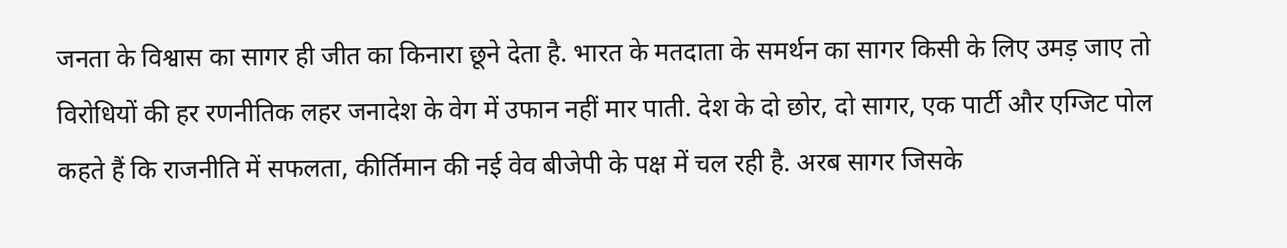जनता के विश्वास का सागर ही जीत का किनारा छूने देता है. भारत के मतदाता के समर्थन का सागर किसी के लिए उमड़ जाए तो विरोधियों की हर रणनीतिक लहर जनादेश के वेग में उफान नहीं मार पाती. देश के दो छोर, दो सागर, एक पार्टी और एग्जिट पोल कहते हैं कि राजनीति में सफलता, कीर्तिमान की नई वेव बीजेपी के पक्ष में चल रही है. अरब सागर जिसके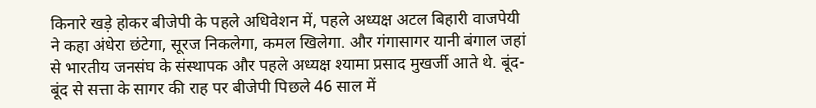किनारे खड़े होकर बीजेपी के पहले अधिवेशन में, पहले अध्यक्ष अटल बिहारी वाजपेयी ने कहा अंधेरा छंटेगा, सूरज निकलेगा, कमल खिलेगा. और गंगासागर यानी बंगाल जहां से भारतीय जनसंघ के संस्थापक और पहले अध्यक्ष श्यामा प्रसाद मुखर्जी आते थे. बूंद-बूंद से सत्ता के सागर की राह पर बीजेपी पिछले 46 साल में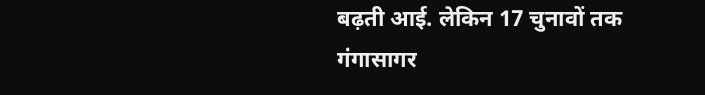बढ़ती आई. लेकिन 17 चुनावों तक गंगासागर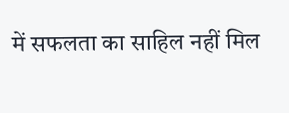में सफलता का साहिल नहीं मिल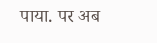पाया. पर अब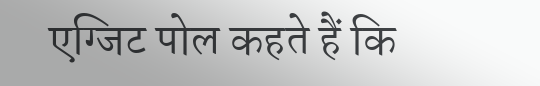एग्जिट पोल कहते हैं कि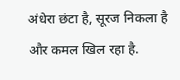अंधेरा छंटा है, सूरज निकला है और कमल खिल रहा है.